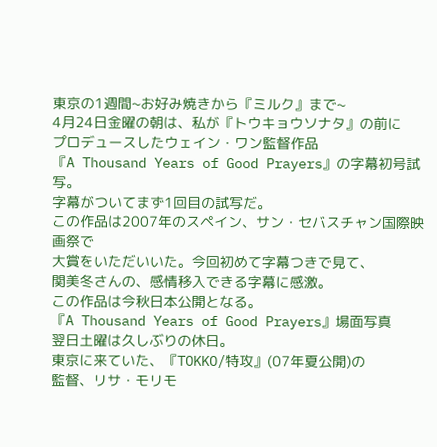東京の1週間~お好み焼きから『ミルク』まで~
4月24日金曜の朝は、私が『トウキョウソナタ』の前に
プロデュースしたウェイン・ワン監督作品
『A Thousand Years of Good Prayers』の字幕初号試写。
字幕がついてまず1回目の試写だ。
この作品は2007年のスペイン、サン・セバスチャン国際映画祭で
大賞をいただいいた。今回初めて字幕つきで見て、
関美冬さんの、感情移入できる字幕に感激。
この作品は今秋日本公開となる。
『A Thousand Years of Good Prayers』場面写真
翌日土曜は久しぶりの休日。
東京に来ていた、『TOKKO/特攻』(07年夏公開)の
監督、リサ・モリモ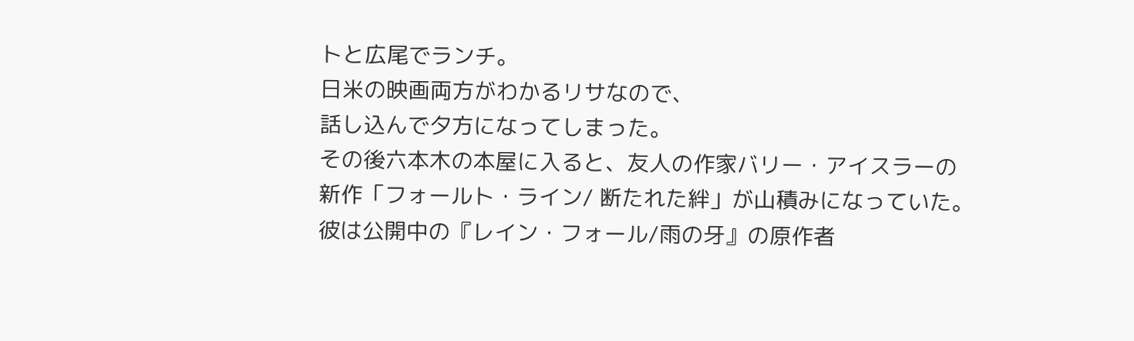トと広尾でランチ。
日米の映画両方がわかるリサなので、
話し込んで夕方になってしまった。
その後六本木の本屋に入ると、友人の作家バリー・アイスラーの
新作「フォールト・ライン/ 断たれた絆」が山積みになっていた。
彼は公開中の『レイン・フォール/雨の牙』の原作者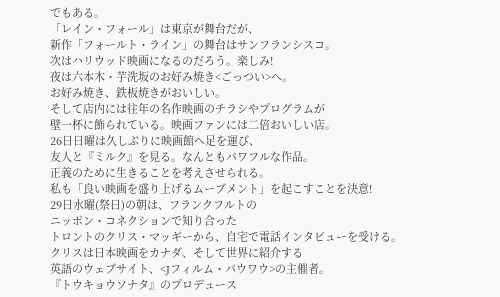でもある。
「レイン・フォール」は東京が舞台だが、
新作「フォールト・ライン」の舞台はサンフランシスコ。
次はハリウッド映画になるのだろう。楽しみ!
夜は六本木・芋洗坂のお好み焼き<ごっつい>へ。
お好み焼き、鉄板焼きがおいしい。
そして店内には往年の名作映画のチラシやプログラムが
壁一杯に飾られている。映画ファンには二倍おいしい店。
26日日曜は久しぶりに映画館へ足を運び、
友人と『ミルク』を見る。なんともパワフルな作品。
正義のために生きることを考えさせられる。
私も「良い映画を盛り上げるムーブメント」を起こすことを決意!
29日水曜(祭日)の朝は、フランクフルトの
ニッポン・コネクションで知り合った
トロントのクリス・マッギーから、自宅で電話インタビューを受ける。
クリスは日本映画をカナダ、そして世界に紹介する
英語のウェブサイト、<Jフィルム・パウワウ>の主催者。
『トウキョウソナタ』のプロデュース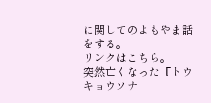に関してのよもやま話をする。
リンクはこちら。
突然亡くなった『トウキョウソナ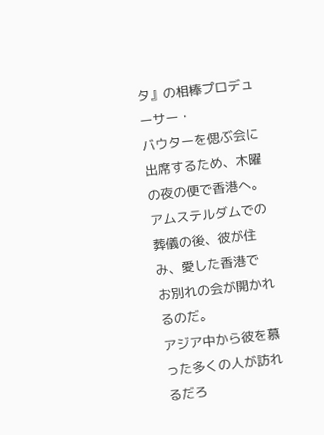タ』の相棒プロデューサー・
バウターを偲ぶ会に出席するため、木曜の夜の便で香港へ。
アムステルダムでの葬儀の後、彼が住み、愛した香港で
お別れの会が開かれるのだ。
アジア中から彼を慕った多くの人が訪れるだろ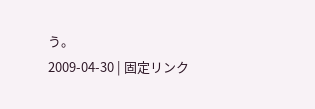う。
2009-04-30 | 固定リンク